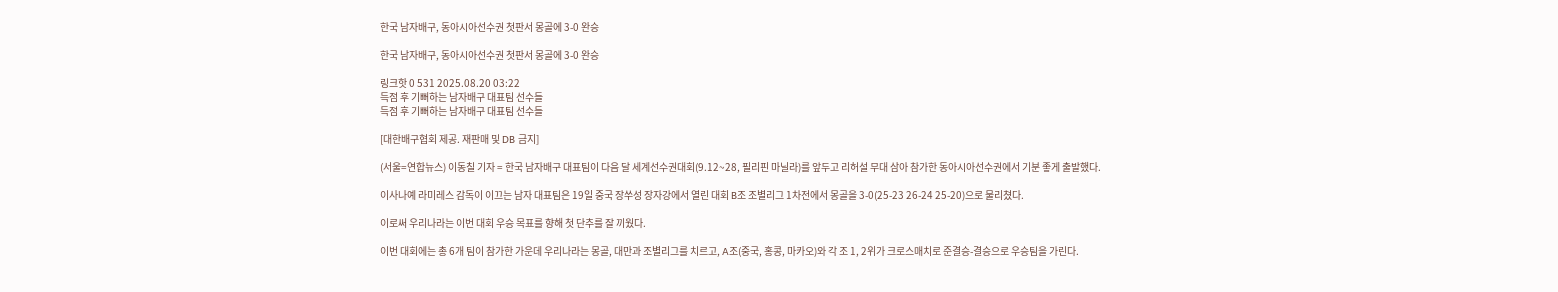한국 남자배구, 동아시아선수권 첫판서 몽골에 3-0 완승

한국 남자배구, 동아시아선수권 첫판서 몽골에 3-0 완승

링크핫 0 531 2025.08.20 03:22
득점 후 기뻐하는 남자배구 대표팀 선수들
득점 후 기뻐하는 남자배구 대표팀 선수들

[대한배구협회 제공. 재판매 및 DB 금지]

(서울=연합뉴스) 이동칠 기자 = 한국 남자배구 대표팀이 다음 달 세계선수권대회(9.12~28, 필리핀 마닐라)를 앞두고 리허설 무대 삼아 참가한 동아시아선수권에서 기분 좋게 출발했다.

이사나예 라미레스 감독이 이끄는 남자 대표팀은 19일 중국 장쑤성 장자강에서 열린 대회 B조 조별리그 1차전에서 몽골을 3-0(25-23 26-24 25-20)으로 물리쳤다.

이로써 우리나라는 이번 대회 우승 목표를 향해 첫 단추를 잘 끼웠다.

이번 대회에는 총 6개 팀이 참가한 가운데 우리나라는 몽골, 대만과 조별리그를 치르고, A조(중국, 홍콩, 마카오)와 각 조 1, 2위가 크로스매치로 준결승-결승으로 우승팀을 가린다.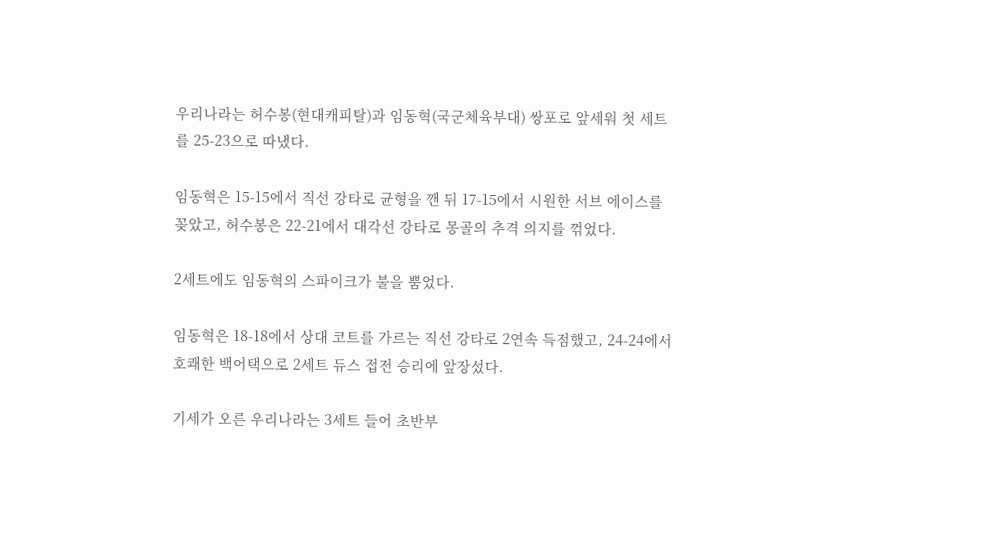우리나라는 허수봉(현대캐피탈)과 임동혁(국군체육부대) 쌍포로 앞세워 첫 세트를 25-23으로 따냈다.

임동혁은 15-15에서 직선 강타로 균형을 깬 뒤 17-15에서 시원한 서브 에이스를 꽂았고, 허수봉은 22-21에서 대각선 강타로 몽골의 추격 의지를 꺾었다.

2세트에도 임동혁의 스파이크가 불을 뿜었다.

임동혁은 18-18에서 상대 코트를 가르는 직선 강타로 2연속 득점했고, 24-24에서 호쾌한 백어택으로 2세트 듀스 접전 승리에 앞장섰다.

기세가 오른 우리나라는 3세트 들어 초반부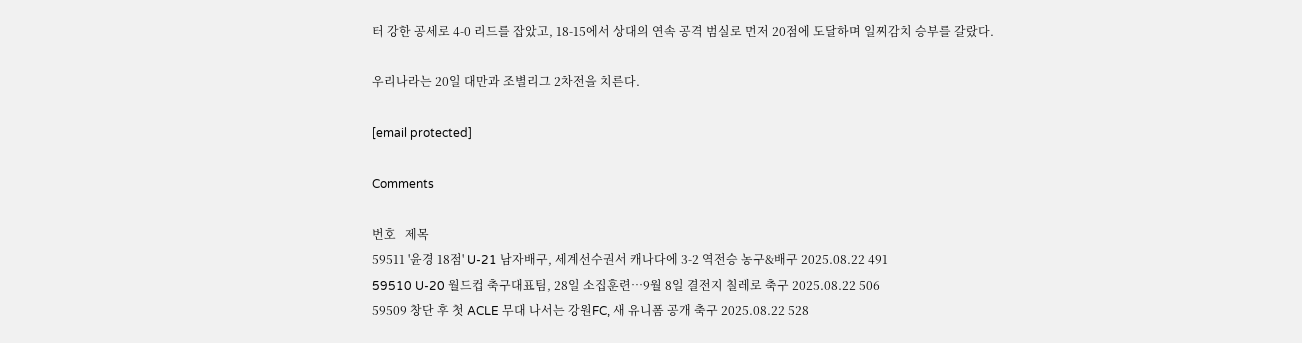터 강한 공세로 4-0 리드를 잡았고, 18-15에서 상대의 연속 공격 범실로 먼저 20점에 도달하며 일찌감치 승부를 갈랐다.

우리나라는 20일 대만과 조별리그 2차전을 치른다.

[email protected]

Comments

번호   제목
59511 '윤경 18점' U-21 남자배구, 세계선수권서 캐나다에 3-2 역전승 농구&배구 2025.08.22 491
59510 U-20 월드컵 축구대표팀, 28일 소집훈련…9월 8일 결전지 칠레로 축구 2025.08.22 506
59509 창단 후 첫 ACLE 무대 나서는 강원FC, 새 유니폼 공개 축구 2025.08.22 528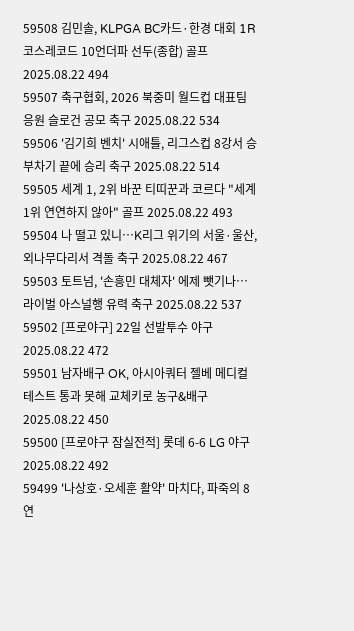59508 김민솔, KLPGA BC카드·한경 대회 1R 코스레코드 10언더파 선두(종합) 골프 2025.08.22 494
59507 축구협회, 2026 북중미 월드컵 대표팀 응원 슬로건 공모 축구 2025.08.22 534
59506 '김기희 벤치' 시애틀, 리그스컵 8강서 승부차기 끝에 승리 축구 2025.08.22 514
59505 세계 1, 2위 바꾼 티띠꾼과 코르다 "세계 1위 연연하지 않아" 골프 2025.08.22 493
59504 나 떨고 있니…K리그 위기의 서울·울산, 외나무다리서 격돌 축구 2025.08.22 467
59503 토트넘, '손흥민 대체자' 에제 뺏기나…라이벌 아스널행 유력 축구 2025.08.22 537
59502 [프로야구] 22일 선발투수 야구 2025.08.22 472
59501 남자배구 OK, 아시아쿼터 젤베 메디컬테스트 통과 못해 교체키로 농구&배구 2025.08.22 450
59500 [프로야구 잠실전적] 롯데 6-6 LG 야구 2025.08.22 492
59499 '나상호·오세훈 활약' 마치다, 파죽의 8연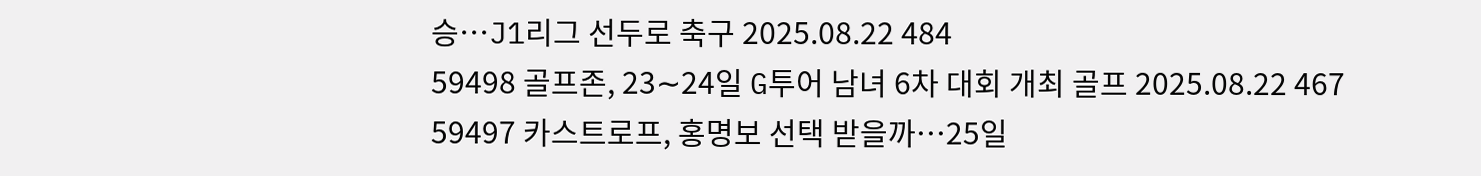승…J1리그 선두로 축구 2025.08.22 484
59498 골프존, 23∼24일 G투어 남녀 6차 대회 개최 골프 2025.08.22 467
59497 카스트로프, 홍명보 선택 받을까…25일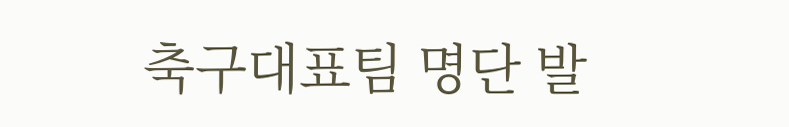축구대표팀 명단 발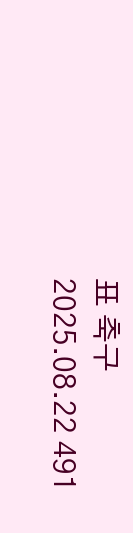표 축구 2025.08.22 491